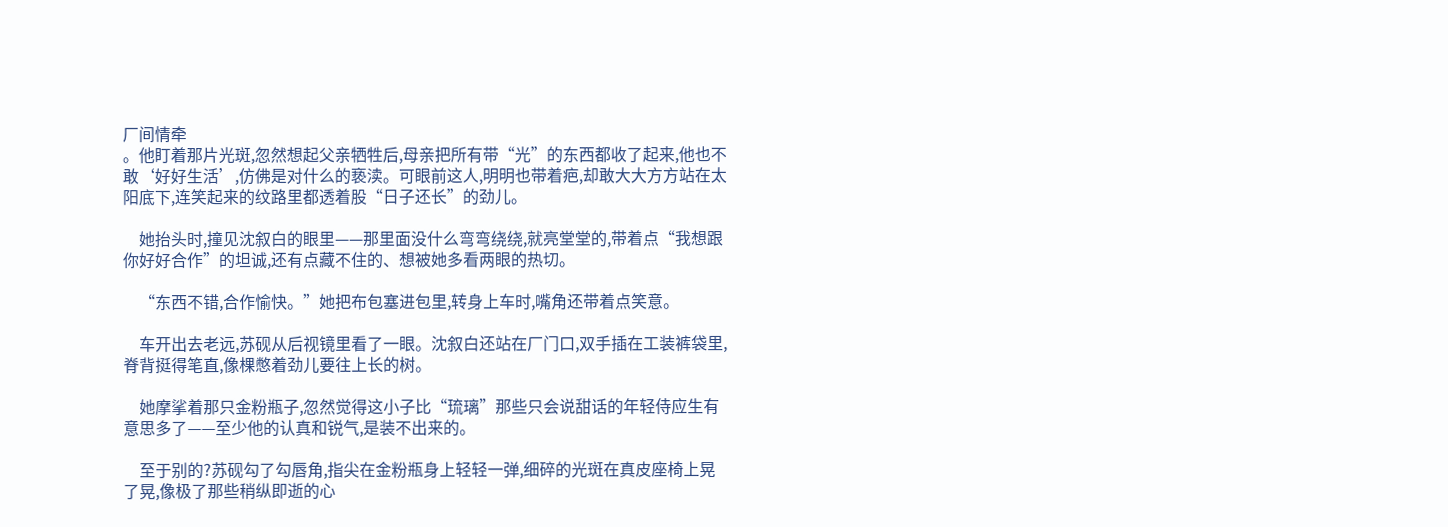厂间情牵
。他盯着那片光斑,忽然想起父亲牺牲后,母亲把所有带“光”的东西都收了起来,他也不敢‘好好生活’,仿佛是对什么的亵渎。可眼前这人,明明也带着疤,却敢大大方方站在太阳底下,连笑起来的纹路里都透着股“日子还长”的劲儿。

    她抬头时,撞见沈叙白的眼里——那里面没什么弯弯绕绕,就亮堂堂的,带着点“我想跟你好好合作”的坦诚,还有点藏不住的、想被她多看两眼的热切。

    “东西不错,合作愉快。”她把布包塞进包里,转身上车时,嘴角还带着点笑意。

    车开出去老远,苏砚从后视镜里看了一眼。沈叙白还站在厂门口,双手插在工装裤袋里,脊背挺得笔直,像棵憋着劲儿要往上长的树。

    她摩挲着那只金粉瓶子,忽然觉得这小子比“琉璃”那些只会说甜话的年轻侍应生有意思多了——至少他的认真和锐气,是装不出来的。

    至于别的?苏砚勾了勾唇角,指尖在金粉瓶身上轻轻一弹,细碎的光斑在真皮座椅上晃了晃,像极了那些稍纵即逝的心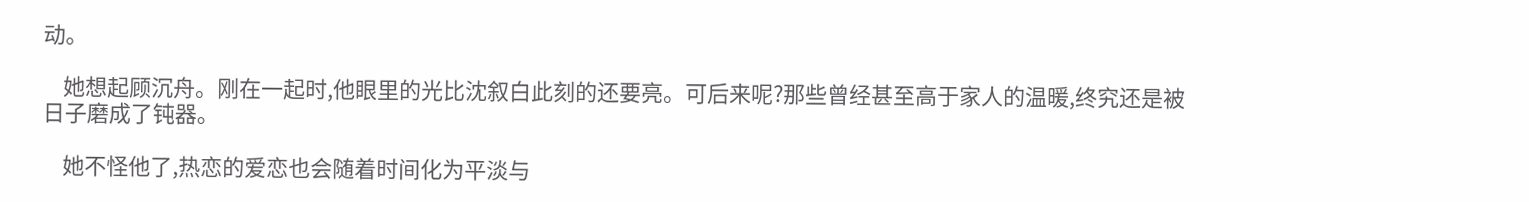动。

    她想起顾沉舟。刚在一起时,他眼里的光比沈叙白此刻的还要亮。可后来呢?那些曾经甚至高于家人的温暖,终究还是被日子磨成了钝器。

    她不怪他了,热恋的爱恋也会随着时间化为平淡与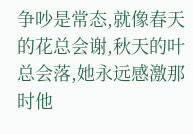争吵是常态,就像春天的花总会谢,秋天的叶总会落,她永远感激那时他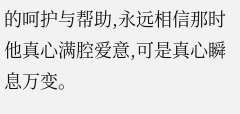的呵护与帮助,永远相信那时他真心满腔爱意,可是真心瞬息万变。